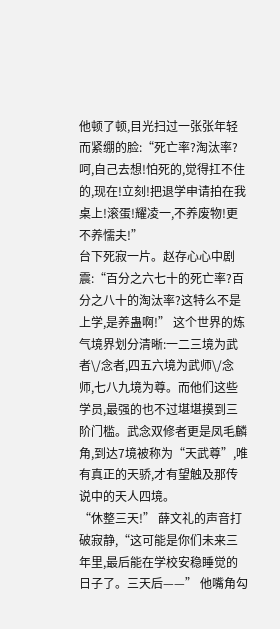他顿了顿,目光扫过一张张年轻而紧绷的脸:“死亡率?淘汰率?呵,自己去想!怕死的,觉得扛不住的,现在!立刻!把退学申请拍在我桌上!滚蛋!耀凌一,不养废物!更不养懦夫!”
台下死寂一片。赵存心心中剧震:“百分之六七十的死亡率?百分之八十的淘汰率?这特么不是上学,是养蛊啊!” 这个世界的炼气境界划分清晰:一二三境为武者\/念者,四五六境为武师\/念师,七八九境为尊。而他们这些学员,最强的也不过堪堪摸到三阶门槛。武念双修者更是凤毛麟角,到达7境被称为“天武尊”,唯有真正的天骄,才有望触及那传说中的天人四境。
“休整三天!” 薛文礼的声音打破寂静,“这可能是你们未来三年里,最后能在学校安稳睡觉的日子了。三天后——” 他嘴角勾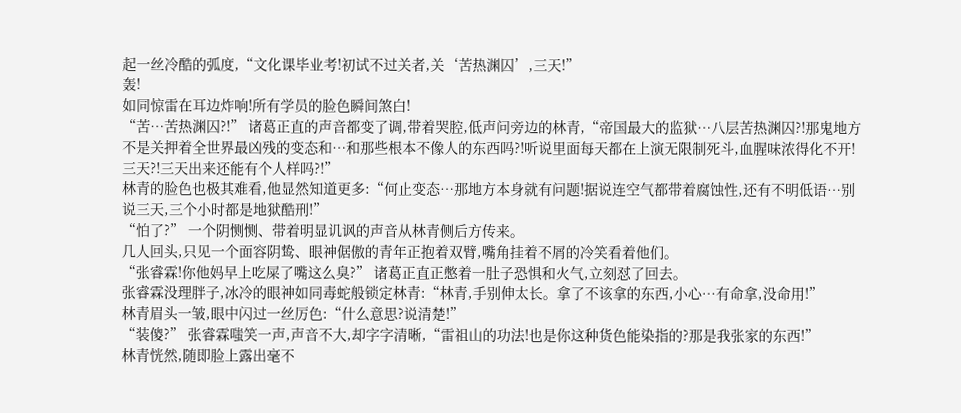起一丝冷酷的弧度,“文化课毕业考!初试不过关者,关‘苦热渊囚’,三天!”
轰!
如同惊雷在耳边炸响!所有学员的脸色瞬间煞白!
“苦…苦热渊囚?!” 诸葛正直的声音都变了调,带着哭腔,低声问旁边的林青,“帝国最大的监狱…八层苦热渊囚?!那鬼地方不是关押着全世界最凶残的变态和…和那些根本不像人的东西吗?!听说里面每天都在上演无限制死斗,血腥味浓得化不开!三天?!三天出来还能有个人样吗?!”
林青的脸色也极其难看,他显然知道更多:“何止变态…那地方本身就有问题!据说连空气都带着腐蚀性,还有不明低语…别说三天,三个小时都是地狱酷刑!”
“怕了?” 一个阴恻恻、带着明显讥讽的声音从林青侧后方传来。
几人回头,只见一个面容阴鸷、眼神倨傲的青年正抱着双臂,嘴角挂着不屑的冷笑看着他们。
“张睿霖!你他妈早上吃屎了嘴这么臭?” 诸葛正直正憋着一肚子恐惧和火气,立刻怼了回去。
张睿霖没理胖子,冰冷的眼神如同毒蛇般锁定林青:“林青,手别伸太长。拿了不该拿的东西,小心…有命拿,没命用!”
林青眉头一皱,眼中闪过一丝厉色:“什么意思?说清楚!”
“装傻?” 张睿霖嗤笑一声,声音不大,却字字清晰,“雷祖山的功法!也是你这种货色能染指的?那是我张家的东西!”
林青恍然,随即脸上露出毫不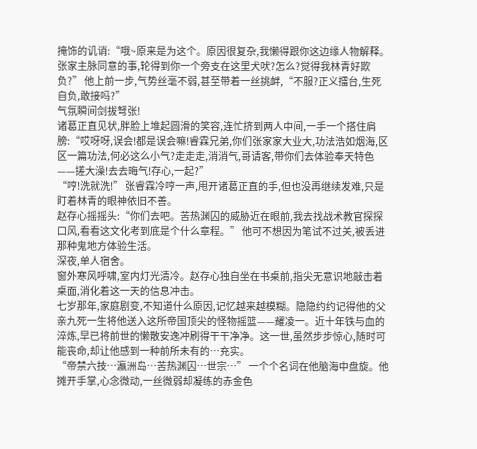掩饰的讥诮:“哦~原来是为这个。原因很复杂,我懒得跟你这边缘人物解释。张家主脉同意的事,轮得到你一个旁支在这里犬吠?怎么?觉得我林青好欺负?” 他上前一步,气势丝毫不弱,甚至带着一丝挑衅,“不服?正义擂台,生死自负,敢接吗?”
气氛瞬间剑拔弩张!
诸葛正直见状,胖脸上堆起圆滑的笑容,连忙挤到两人中间,一手一个搭住肩膀:“哎呀呀,误会!都是误会嘛!睿霖兄弟,你们张家家大业大,功法浩如烟海,区区一篇功法,何必这么小气?走走走,消消气,哥请客,带你们去体验奉天特色——搓大澡!去去晦气!存心,一起?”
“哼!洗就洗!” 张睿霖冷哼一声,甩开诸葛正直的手,但也没再继续发难,只是盯着林青的眼神依旧不善。
赵存心摇摇头:“你们去吧。苦热渊囚的威胁近在眼前,我去找战术教官探探口风,看看这文化考到底是个什么章程。” 他可不想因为笔试不过关,被丢进那种鬼地方体验生活。
深夜,单人宿舍。
窗外寒风呼啸,室内灯光清冷。赵存心独自坐在书桌前,指尖无意识地敲击着桌面,消化着这一天的信息冲击。
七岁那年,家庭剧变,不知道什么原因,记忆越来越模糊。隐隐约约记得他的父亲九死一生将他送入这所帝国顶尖的怪物摇篮——耀凌一。近十年铁与血的淬炼,早已将前世的懒散安逸冲刷得干干净净。这一世,虽然步步惊心,随时可能丧命,却让他感到一种前所未有的…充实。
“帝禁六技…瀛洲岛…苦热渊囚…世宗…” 一个个名词在他脑海中盘旋。他摊开手掌,心念微动,一丝微弱却凝练的赤金色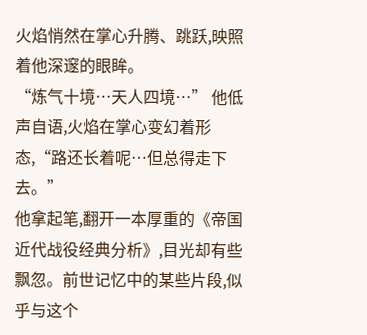火焰悄然在掌心升腾、跳跃,映照着他深邃的眼眸。
“炼气十境…天人四境…” 他低声自语,火焰在掌心变幻着形态,“路还长着呢…但总得走下去。”
他拿起笔,翻开一本厚重的《帝国近代战役经典分析》,目光却有些飘忽。前世记忆中的某些片段,似乎与这个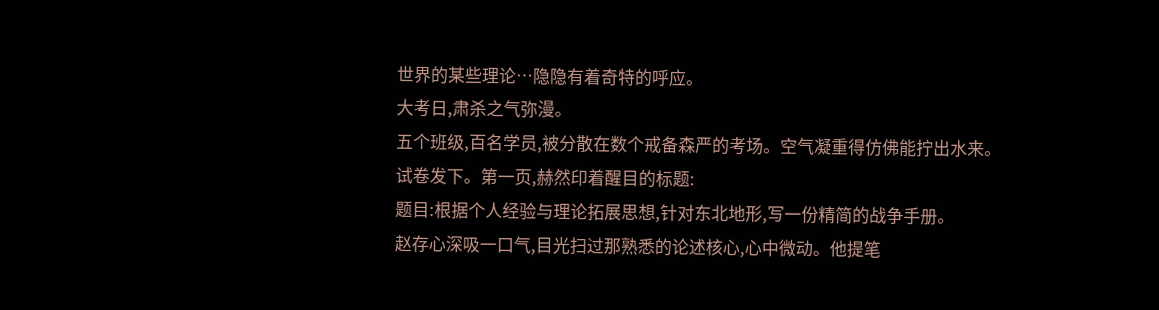世界的某些理论…隐隐有着奇特的呼应。
大考日,肃杀之气弥漫。
五个班级,百名学员,被分散在数个戒备森严的考场。空气凝重得仿佛能拧出水来。
试卷发下。第一页,赫然印着醒目的标题:
题目:根据个人经验与理论拓展思想,针对东北地形,写一份精简的战争手册。
赵存心深吸一口气,目光扫过那熟悉的论述核心,心中微动。他提笔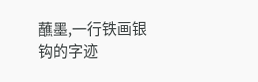蘸墨,一行铁画银钩的字迹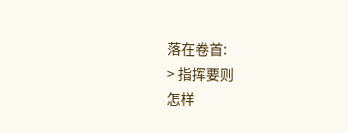落在卷首:
> 指挥要则
怎样